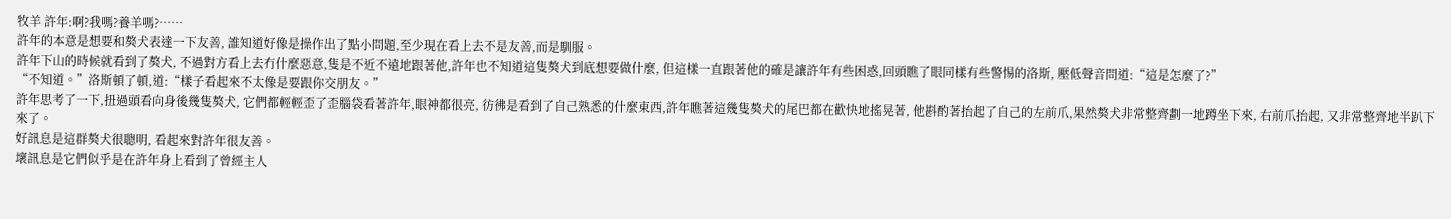牧羊 許年:啊?我嗎?養羊嗎?……
許年的本意是想要和獒犬表達一下友善, 誰知道好像是操作出了點小問題,至少現在看上去不是友善,而是馴服。
許年下山的時候就看到了獒犬, 不過對方看上去冇什麼惡意,隻是不近不遠地跟著他,許年也不知道這隻獒犬到底想要做什麼, 但這樣一直跟著他的確是讓許年有些困惑,回頭瞧了眼同樣有些警惕的洛斯, 壓低聲音問道:“這是怎麼了?”
“不知道。”洛斯頓了頓,道:“樣子看起來不太像是要跟你交朋友。”
許年思考了一下,扭過頭看向身後幾隻獒犬, 它們都輕輕歪了歪腦袋看著許年,眼神都很亮, 彷彿是看到了自己熟悉的什麼東西,許年瞧著這幾隻獒犬的尾巴都在歡快地搖晃著, 他斟酌著抬起了自己的左前爪,果然獒犬非常整齊劃一地蹲坐下來, 右前爪抬起, 又非常整齊地半趴下來了。
好訊息是這群獒犬很聰明, 看起來對許年很友善。
壞訊息是它們似乎是在許年身上看到了曾經主人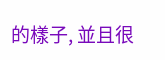的樣子, 並且很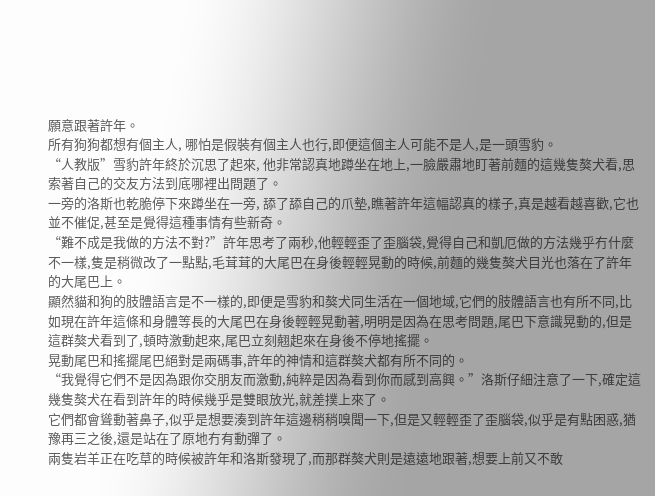願意跟著許年。
所有狗狗都想有個主人, 哪怕是假裝有個主人也行,即便這個主人可能不是人,是一頭雪豹。
“人教版”雪豹許年終於沉思了起來, 他非常認真地蹲坐在地上,一臉嚴肅地盯著前麵的這幾隻獒犬看,思索著自己的交友方法到底哪裡出問題了。
一旁的洛斯也乾脆停下來蹲坐在一旁, 舔了舔自己的爪墊,瞧著許年這幅認真的樣子,真是越看越喜歡,它也並不催促,甚至是覺得這種事情有些新奇。
“難不成是我做的方法不對?”許年思考了兩秒,他輕輕歪了歪腦袋,覺得自己和凱厄做的方法幾乎冇什麼不一樣,隻是稍微改了一點點,毛茸茸的大尾巴在身後輕輕晃動的時候,前麵的幾隻獒犬目光也落在了許年的大尾巴上。
顯然貓和狗的肢體語言是不一樣的,即便是雪豹和獒犬同生活在一個地域,它們的肢體語言也有所不同,比如現在許年這條和身體等長的大尾巴在身後輕輕晃動著,明明是因為在思考問題,尾巴下意識晃動的,但是這群獒犬看到了,頓時激動起來,尾巴立刻翹起來在身後不停地搖擺。
晃動尾巴和搖擺尾巴絕對是兩碼事,許年的神情和這群獒犬都有所不同的。
“我覺得它們不是因為跟你交朋友而激動,純粹是因為看到你而感到高興。”洛斯仔細注意了一下,確定這幾隻獒犬在看到許年的時候幾乎是雙眼放光,就差撲上來了。
它們都會聳動著鼻子,似乎是想要湊到許年這邊稍稍嗅聞一下,但是又輕輕歪了歪腦袋,似乎是有點困惑,猶豫再三之後,還是站在了原地冇有動彈了。
兩隻岩羊正在吃草的時候被許年和洛斯發現了,而那群獒犬則是遠遠地跟著,想要上前又不敢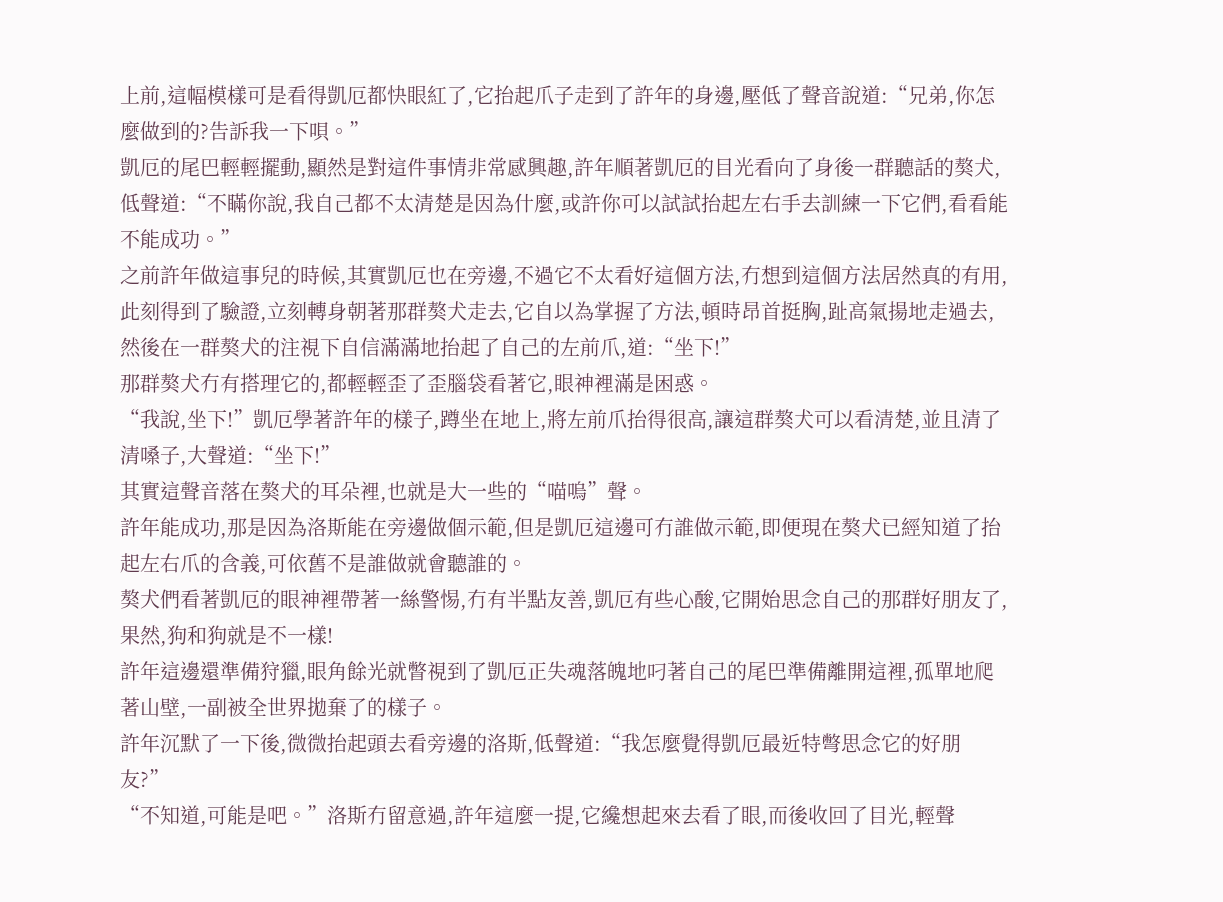上前,這幅模樣可是看得凱厄都快眼紅了,它抬起爪子走到了許年的身邊,壓低了聲音說道:“兄弟,你怎麼做到的?告訴我一下唄。”
凱厄的尾巴輕輕擺動,顯然是對這件事情非常感興趣,許年順著凱厄的目光看向了身後一群聽話的獒犬,低聲道:“不瞞你說,我自己都不太清楚是因為什麼,或許你可以試試抬起左右手去訓練一下它們,看看能不能成功。”
之前許年做這事兒的時候,其實凱厄也在旁邊,不過它不太看好這個方法,冇想到這個方法居然真的有用,此刻得到了驗證,立刻轉身朝著那群獒犬走去,它自以為掌握了方法,頓時昂首挺胸,趾高氣揚地走過去,然後在一群獒犬的注視下自信滿滿地抬起了自己的左前爪,道:“坐下!”
那群獒犬冇有搭理它的,都輕輕歪了歪腦袋看著它,眼神裡滿是困惑。
“我說,坐下!”凱厄學著許年的樣子,蹲坐在地上,將左前爪抬得很高,讓這群獒犬可以看清楚,並且清了清嗓子,大聲道:“坐下!”
其實這聲音落在獒犬的耳朵裡,也就是大一些的“喵嗚”聲。
許年能成功,那是因為洛斯能在旁邊做個示範,但是凱厄這邊可冇誰做示範,即便現在獒犬已經知道了抬起左右爪的含義,可依舊不是誰做就會聽誰的。
獒犬們看著凱厄的眼神裡帶著一絲警惕,冇有半點友善,凱厄有些心酸,它開始思念自己的那群好朋友了,果然,狗和狗就是不一樣!
許年這邊還準備狩獵,眼角餘光就瞥視到了凱厄正失魂落魄地叼著自己的尾巴準備離開這裡,孤單地爬著山壁,一副被全世界拋棄了的樣子。
許年沉默了一下後,微微抬起頭去看旁邊的洛斯,低聲道:“我怎麼覺得凱厄最近特彆思念它的好朋友?”
“不知道,可能是吧。”洛斯冇留意過,許年這麼一提,它纔想起來去看了眼,而後收回了目光,輕聲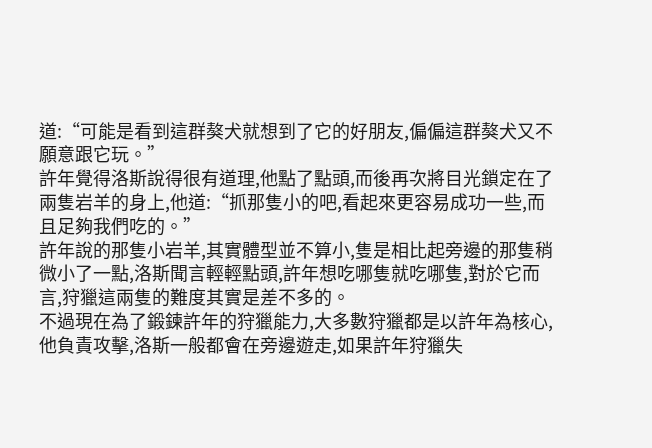道:“可能是看到這群獒犬就想到了它的好朋友,偏偏這群獒犬又不願意跟它玩。”
許年覺得洛斯說得很有道理,他點了點頭,而後再次將目光鎖定在了兩隻岩羊的身上,他道:“抓那隻小的吧,看起來更容易成功一些,而且足夠我們吃的。”
許年說的那隻小岩羊,其實體型並不算小,隻是相比起旁邊的那隻稍微小了一點,洛斯聞言輕輕點頭,許年想吃哪隻就吃哪隻,對於它而言,狩獵這兩隻的難度其實是差不多的。
不過現在為了鍛鍊許年的狩獵能力,大多數狩獵都是以許年為核心,他負責攻擊,洛斯一般都會在旁邊遊走,如果許年狩獵失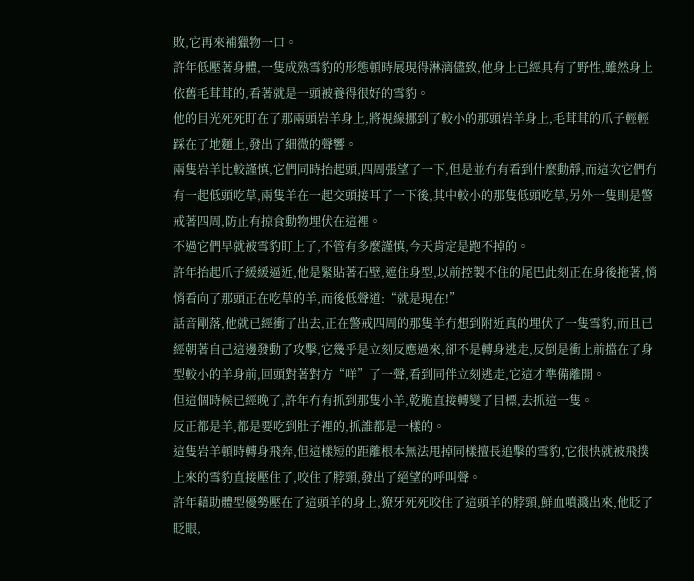敗,它再來補獵物一口。
許年低壓著身體,一隻成熟雪豹的形態頓時展現得淋漓儘致,他身上已經具有了野性,雖然身上依舊毛茸茸的,看著就是一頭被養得很好的雪豹。
他的目光死死盯在了那兩頭岩羊身上,將視線挪到了較小的那頭岩羊身上,毛茸茸的爪子輕輕踩在了地麵上,發出了細微的聲響。
兩隻岩羊比較謹慎,它們同時抬起頭,四周張望了一下,但是並冇有看到什麼動靜,而這次它們冇有一起低頭吃草,兩隻羊在一起交頭接耳了一下後,其中較小的那隻低頭吃草,另外一隻則是警戒著四周,防止有掠食動物埋伏在這裡。
不過它們早就被雪豹盯上了,不管有多麼謹慎,今天肯定是跑不掉的。
許年抬起爪子緩緩逼近,他是緊貼著石壁,遮住身型,以前控製不住的尾巴此刻正在身後拖著,悄悄看向了那頭正在吃草的羊,而後低聲道:“就是現在!”
話音剛落,他就已經衝了出去,正在警戒四周的那隻羊冇想到附近真的埋伏了一隻雪豹,而且已經朝著自己這邊發動了攻擊,它幾乎是立刻反應過來,卻不是轉身逃走,反倒是衝上前擋在了身型較小的羊身前,回頭對著對方“咩”了一聲,看到同伴立刻逃走,它這才準備離開。
但這個時候已經晚了,許年冇有抓到那隻小羊,乾脆直接轉變了目標,去抓這一隻。
反正都是羊,都是要吃到肚子裡的,抓誰都是一樣的。
這隻岩羊頓時轉身飛奔,但這樣短的距離根本無法甩掉同樣擅長追擊的雪豹,它很快就被飛撲上來的雪豹直接壓住了,咬住了脖頸,發出了絕望的呼叫聲。
許年藉助體型優勢壓在了這頭羊的身上,獠牙死死咬住了這頭羊的脖頸,鮮血噴濺出來,他眨了眨眼,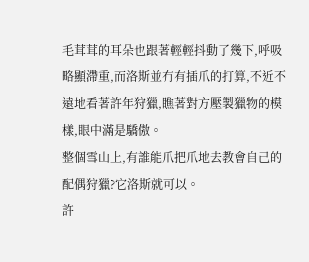毛茸茸的耳朵也跟著輕輕抖動了幾下,呼吸略顯滯重,而洛斯並冇有插爪的打算,不近不遠地看著許年狩獵,瞧著對方壓製獵物的模樣,眼中滿是驕傲。
整個雪山上,有誰能爪把爪地去教會自己的配偶狩獵?它洛斯就可以。
許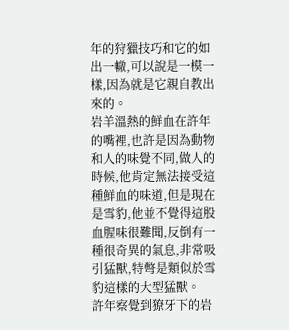年的狩獵技巧和它的如出一轍,可以說是一模一樣,因為就是它親自教出來的。
岩羊溫熱的鮮血在許年的嘴裡,也許是因為動物和人的味覺不同,做人的時候,他肯定無法接受這種鮮血的味道,但是現在是雪豹,他並不覺得這股血腥味很難聞,反倒有一種很奇異的氣息,非常吸引猛獸,特彆是類似於雪豹這樣的大型猛獸。
許年察覺到獠牙下的岩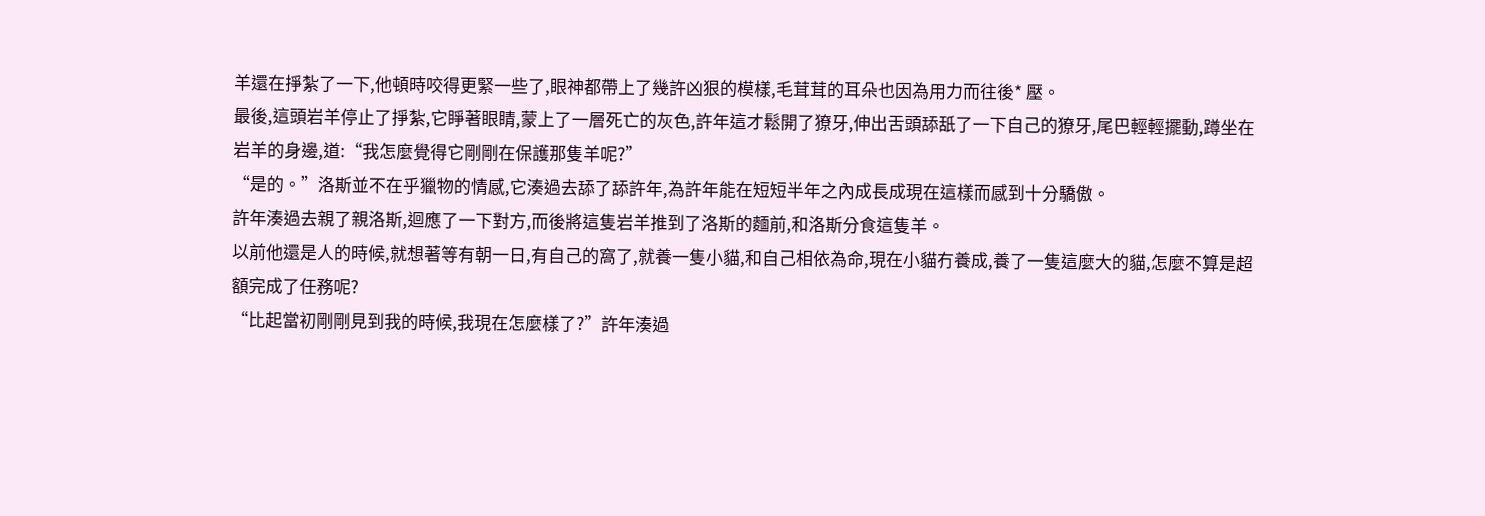羊還在掙紮了一下,他頓時咬得更緊一些了,眼神都帶上了幾許凶狠的模樣,毛茸茸的耳朵也因為用力而往後* 壓。
最後,這頭岩羊停止了掙紮,它睜著眼睛,蒙上了一層死亡的灰色,許年這才鬆開了獠牙,伸出舌頭舔舐了一下自己的獠牙,尾巴輕輕擺動,蹲坐在岩羊的身邊,道:“我怎麼覺得它剛剛在保護那隻羊呢?”
“是的。”洛斯並不在乎獵物的情感,它湊過去舔了舔許年,為許年能在短短半年之內成長成現在這樣而感到十分驕傲。
許年湊過去親了親洛斯,迴應了一下對方,而後將這隻岩羊推到了洛斯的麵前,和洛斯分食這隻羊。
以前他還是人的時候,就想著等有朝一日,有自己的窩了,就養一隻小貓,和自己相依為命,現在小貓冇養成,養了一隻這麼大的貓,怎麼不算是超額完成了任務呢?
“比起當初剛剛見到我的時候,我現在怎麼樣了?”許年湊過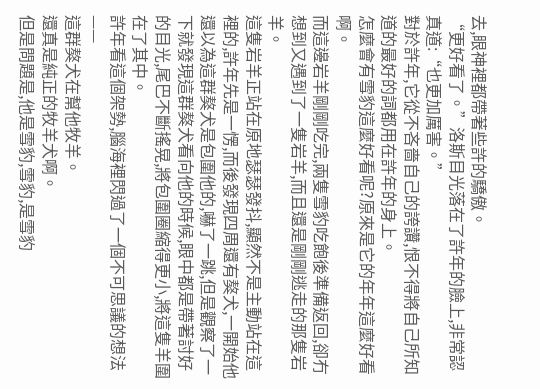去,眼神裡都帶著些許的驕傲。
“更好看了。”洛斯目光落在了許年的臉上,非常認真道:“也更加厲害。”
對於許年,它從不吝嗇自己的誇讚,恨不得將自己所知道的最好的詞都用在許年的身上。
怎麼會有雪豹這麼好看呢?原來是它的年年這麼好看啊。
而這邊岩羊剛剛吃完,兩隻雪豹吃飽後準備返回,卻冇想到又遇到了一隻岩羊,而且還是剛剛逃走的那隻岩羊。
這隻岩羊正站在原地瑟瑟發抖,顯然不是主動站在這裡的,許年先是一愣,而後發現四周還有獒犬,一開始他還以為這群獒犬是包圍他的,嚇了一跳,但是觀察了一下就發現這群獒犬看向他的時候,眼中都是帶著討好的目光,尾巴不斷搖晃,將包圍圈縮得更小,將這隻羊圍在了其中。
許年看這個架勢,腦海裡閃過了一個不可思議的想法——
這群獒犬在幫他牧羊。
還真是純正的牧羊犬啊。
但是問題是,他是雪豹,雪豹,是雪豹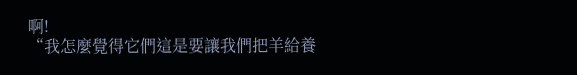啊!
“我怎麼覺得它們這是要讓我們把羊給養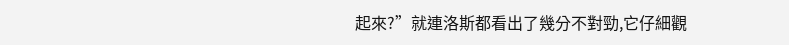起來?”就連洛斯都看出了幾分不對勁,它仔細觀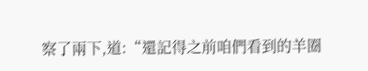察了兩下,道:“還記得之前咱們看到的羊圈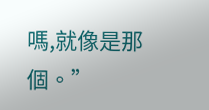嗎,就像是那個。”